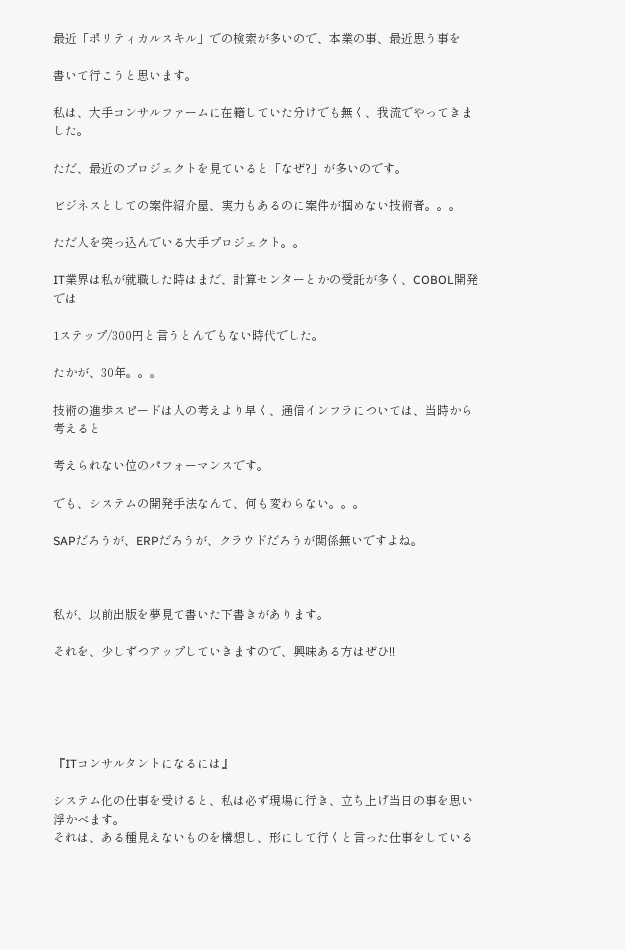最近「ポリティカルスキル」での検索が多いので、本業の事、最近思う事を

書いて行こうと思います。

私は、大手コンサルファームに在籍していた分けでも無く、我流でやってきました。

ただ、最近のプロジェクトを見ていると「なぜ?」が多いのです。

ビジネスとしての案件紹介屋、実力もあるのに案件が掴めない技術者。。。

ただ人を突っ込んでいる大手プロジェクト。。

IT業界は私が就職した時はまだ、計算センターとかの受託が多く、COBOL開発では

1ステップ/300円と言うとんでもない時代でした。

たかが、30年。。。

技術の進歩スピードは人の考えより早く、通信インフラについては、当時から考えると

考えられない位のパフォーマンスです。

でも、システムの開発手法なんて、何も変わらない。。。

SAPだろうが、ERPだろうが、クラウドだろうが関係無いですよね。



私が、以前出版を夢見て書いた下書きがあります。

それを、少しずつアップしていきますので、興味ある方はぜひ!!





『ITコンサルタントになるには』

システム化の仕事を受けると、私は必ず現場に行き、立ち上げ当日の事を思い浮かべます。
それは、ある種見えないものを構想し、形にして行くと言った仕事をしている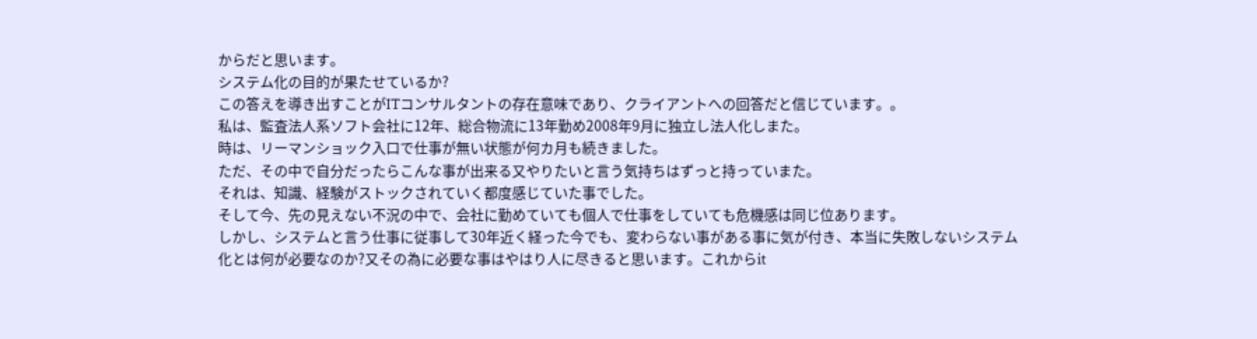からだと思います。
システム化の目的が果たせているか?
この答えを導き出すことがITコンサルタントの存在意味であり、クライアントへの回答だと信じています。。
私は、監査法人系ソフト会社に12年、総合物流に13年勤め2008年9月に独立し法人化しまた。
時は、リーマンショック入口で仕事が無い状態が何カ月も続きました。
ただ、その中で自分だったらこんな事が出来る又やりたいと言う気持ちはずっと持っていまた。
それは、知識、経験がストックされていく都度感じていた事でした。
そして今、先の見えない不況の中で、会社に勤めていても個人で仕事をしていても危機感は同じ位あります。
しかし、システムと言う仕事に従事して30年近く経った今でも、変わらない事がある事に気が付き、本当に失敗しないシステム化とは何が必要なのか?又その為に必要な事はやはり人に尽きると思います。これからit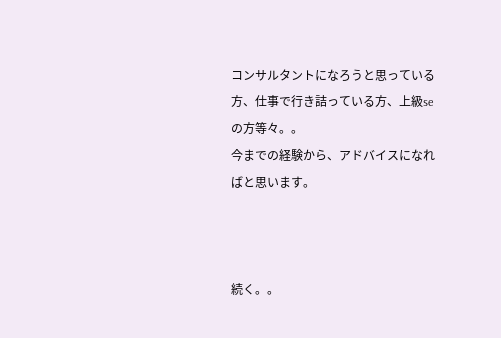コンサルタントになろうと思っている方、仕事で行き詰っている方、上級seの方等々。。
今までの経験から、アドバイスになればと思います。



続く。。